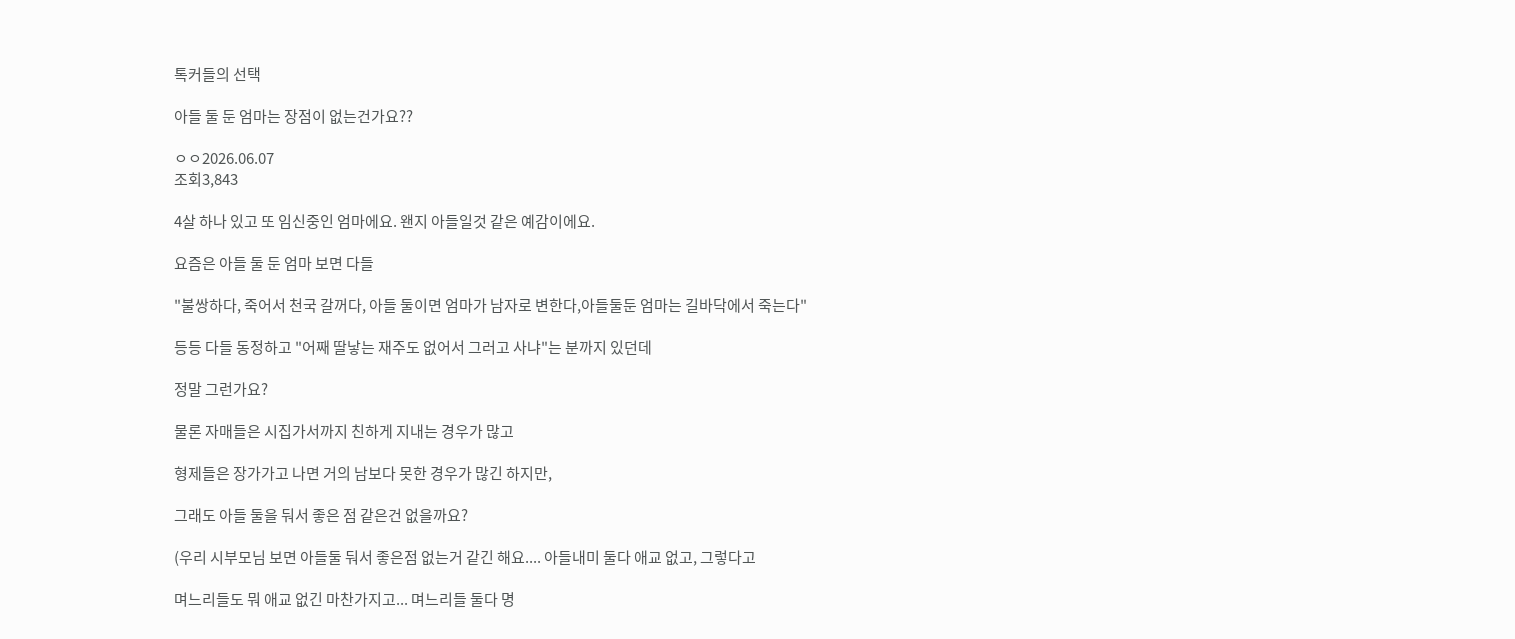톡커들의 선택

아들 둘 둔 엄마는 장점이 없는건가요??

ㅇㅇ2026.06.07
조회3,843

4살 하나 있고 또 임신중인 엄마에요. 왠지 아들일것 같은 예감이에요.

요즘은 아들 둘 둔 엄마 보면 다들

"불쌍하다, 죽어서 천국 갈꺼다, 아들 둘이면 엄마가 남자로 변한다,아들둘둔 엄마는 길바닥에서 죽는다"

등등 다들 동정하고 "어째 딸낳는 재주도 없어서 그러고 사냐"는 분까지 있던데

정말 그런가요?

물론 자매들은 시집가서까지 친하게 지내는 경우가 많고

형제들은 장가가고 나면 거의 남보다 못한 경우가 많긴 하지만,

그래도 아들 둘을 둬서 좋은 점 같은건 없을까요?

(우리 시부모님 보면 아들둘 둬서 좋은점 없는거 같긴 해요.... 아들내미 둘다 애교 없고, 그렇다고

며느리들도 뭐 애교 없긴 마찬가지고... 며느리들 둘다 명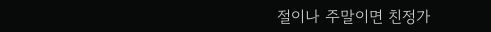절이나 주말이면 친정가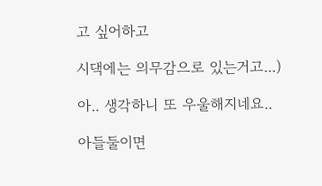고 싶어하고

시댁에는 의무감으로 있는거고...)

아.. 생각하니 또 우울해지네요..

아들둘이면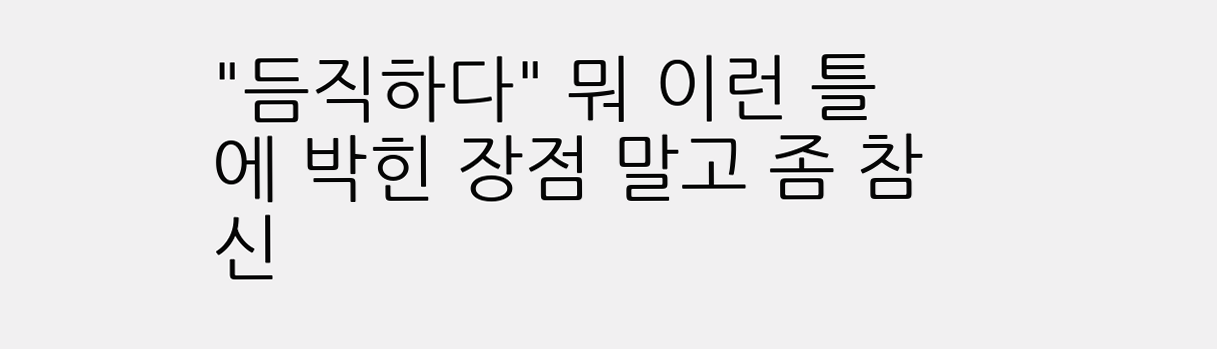"듬직하다" 뭐 이런 틀에 박힌 장점 말고 좀 참신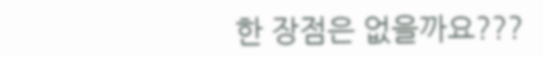한 장점은 없을까요???